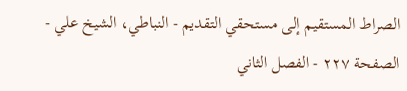الصراط المستقيم إلى مستحقي التقديم - النباطي، الشيخ علي - الصفحة ٢٢٧ - الفصل الثاني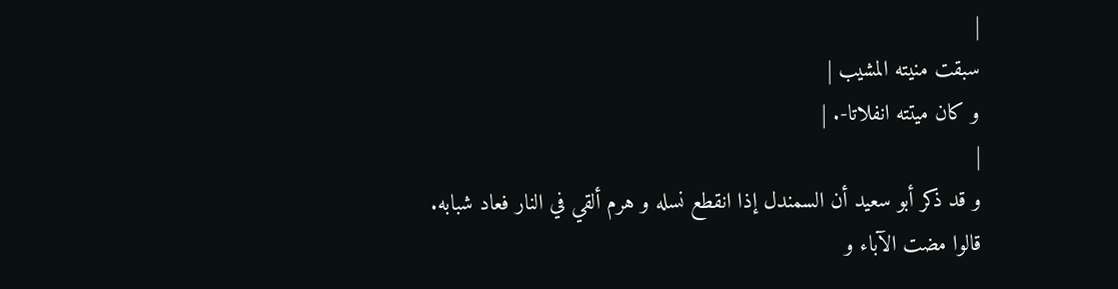|
سبقت منيته المشيب |
و كان ميتته انفلاتا-. |
|
و قد ذكر أبو سعيد أن السمندل إذا انقطع نسله و هرم ألقي في النار فعاد شبابه.
قالوا مضت الآباء و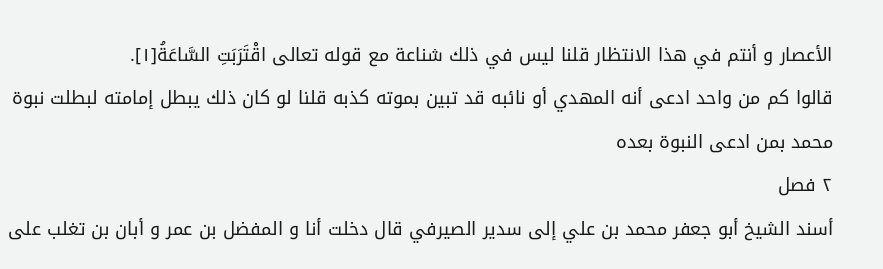الأعصار و أنتم في هذا الانتظار قلنا ليس في ذلك شناعة مع قوله تعالى اقْتَرَبَتِ السَّاعَةُ[١].
قالوا كم من واحد ادعى أنه المهدي أو نائبه قد تبين بموته كذبه قلنا لو كان ذلك يبطل إمامته لبطلت نبوة محمد بمن ادعى النبوة بعده
٢ فصل
أسند الشيخ أبو جعفر محمد بن علي إلى سدير الصيرفي قال دخلت أنا و المفضل بن عمر و أبان بن تغلب على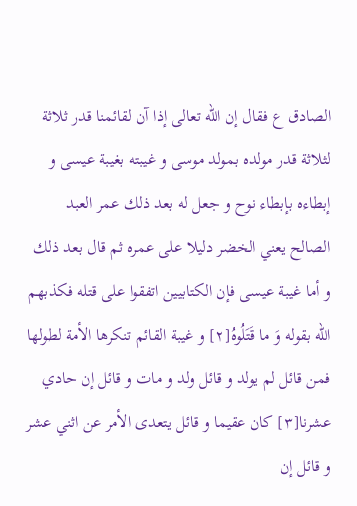الصادق ع فقال إن الله تعالى إذا آن لقائمنا قدر ثلاثة لثلاثة قدر مولده بمولد موسى و غيبته بغيبة عيسى و إبطاءه بإبطاء نوح و جعل له بعد ذلك عمر العبد الصالح يعني الخضر دليلا على عمره ثم قال بعد ذلك و أما غيبة عيسى فإن الكتابيين اتفقوا على قتله فكذبهم الله بقوله وَ ما قَتَلُوهُ[٢] و غيبة القائم تنكرها الأمة لطولها فمن قائل لم يولد و قائل ولد و مات و قائل إن حادي عشرنا[٣] كان عقيما و قائل يتعدى الأمر عن اثني عشر و قائل إن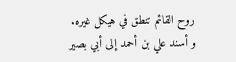روح القائم تنطق في هيكل غيره.
و أسند علي بن أحمد إلى أبي بصير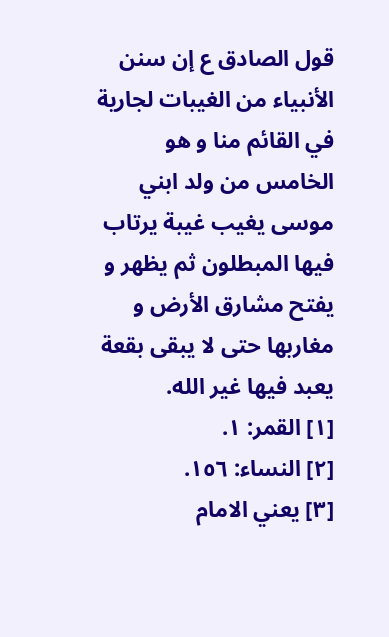قول الصادق ع إن سنن الأنبياء من الغيبات لجارية في القائم منا و هو الخامس من ولد ابني موسى يغيب غيبة يرتاب فيها المبطلون ثم يظهر و يفتح مشارق الأرض و مغاربها حتى لا يبقى بقعة يعبد فيها غير الله.
[١] القمر: ١.
[٢] النساء: ١٥٦.
[٣] يعني الامام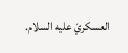العسكريّ عليه السلام.